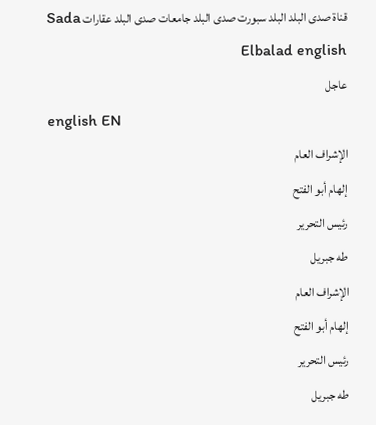قناة صدى البلد البلد سبورت صدى البلد جامعات صدى البلد عقارات Sada Elbalad english
عاجل
english EN
الإشراف العام
إلهام أبو الفتح
رئيس التحرير
طه جبريل
الإشراف العام
إلهام أبو الفتح
رئيس التحرير
طه جبريل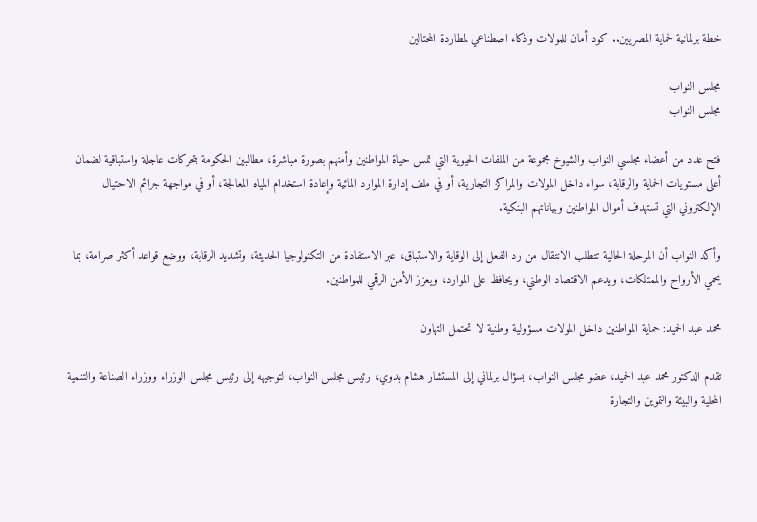خطة برلمانية لحماية المصريين.. كود أمان للمولات وذكاء اصطناعي لمطاردة المحتالين

مجلس النواب
مجلس النواب

فتح عدد من أعضاء مجلسي النواب والشيوخ مجموعة من الملفات الحيوية التي تمس حياة المواطنين وأمنهم بصورة مباشرة، مطالبين الحكومة بتحركات عاجلة واستباقية لضمان أعلى مستويات الحماية والرقابة، سواء داخل المولات والمراكز التجارية، أو في ملف إدارة الموارد المائية وإعادة استخدام المياه المعالجة، أو في مواجهة جرائم الاحتيال الإلكتروني التي تستهدف أموال المواطنين وبياناتهم البنكية.

وأكد النواب أن المرحلة الحالية تتطلب الانتقال من رد الفعل إلى الوقاية والاستباق، عبر الاستفادة من التكنولوجيا الحديثة، وتشديد الرقابة، ووضع قواعد أكثر صرامة، بما يحمي الأرواح والممتلكات، ويدعم الاقتصاد الوطني، ويحافظ على الموارد، ويعزز الأمن الرقمي للمواطنين.

محمد عبد الحميد: حماية المواطنين داخل المولات مسؤولية وطنية لا تحتمل التهاون

تقدم الدكتور محمد عبد الحميد، عضو مجلس النواب، بسؤال برلماني إلى المستشار هشام بدوي، رئيس مجلس النواب، لتوجيهه إلى رئيس مجلس الوزراء ووزراء الصناعة والتنمية المحلية والبيئة والتموين والتجارة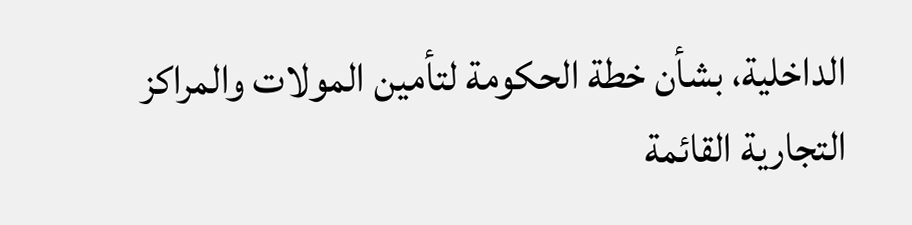الداخلية، بشأن خطة الحكومة لتأمين المولات والمراكز التجارية القائمة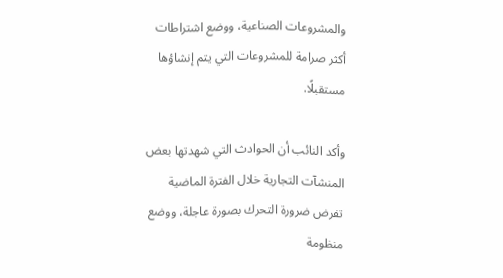والمشروعات الصناعية، ووضع اشتراطات أكثر صرامة للمشروعات التي يتم إنشاؤها مستقبلًا.

وأكد النائب أن الحوادث التي شهدتها بعض المنشآت التجارية خلال الفترة الماضية تفرض ضرورة التحرك بصورة عاجلة، ووضع منظومة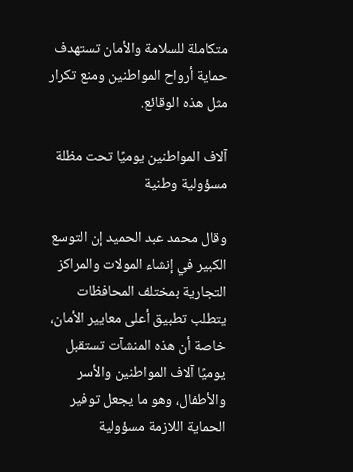متكاملة للسلامة والأمان تستهدف حماية أرواح المواطنين ومنع تكرار مثل هذه الوقائع.

آلاف المواطنين يوميًا تحت مظلة مسؤولية وطنية

وقال محمد عبد الحميد إن التوسع الكبير في إنشاء المولات والمراكز التجارية بمختلف المحافظات يتطلب تطبيق أعلى معايير الأمان، خاصة أن هذه المنشآت تستقبل يوميًا آلاف المواطنين والأسر والأطفال، وهو ما يجعل توفير الحماية اللازمة مسؤولية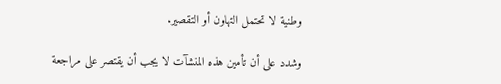وطنية لا تحتمل التهاون أو التقصير.

وشدد على أن تأمين هذه المنشآت لا يجب أن يقتصر على مراجعة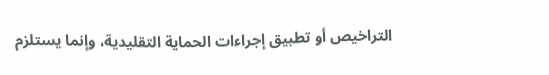التراخيص أو تطبيق إجراءات الحماية التقليدية، وإنما يستلزم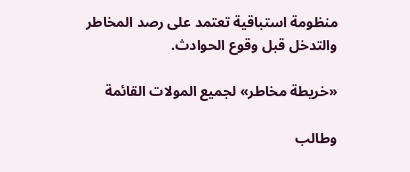منظومة استباقية تعتمد على رصد المخاطر والتدخل قبل وقوع الحوادث.

«خريطة مخاطر» لجميع المولات القائمة

وطالب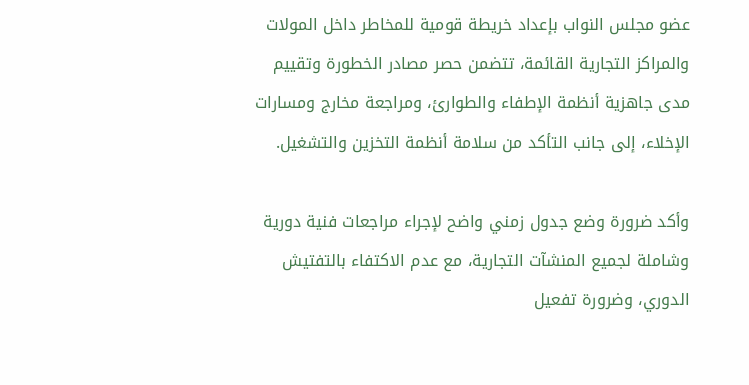عضو مجلس النواب بإعداد خريطة قومية للمخاطر داخل المولات والمراكز التجارية القائمة، تتضمن حصر مصادر الخطورة وتقييم مدى جاهزية أنظمة الإطفاء والطوارئ، ومراجعة مخارج ومسارات الإخلاء، إلى جانب التأكد من سلامة أنظمة التخزين والتشغيل.

وأكد ضرورة وضع جدول زمني واضح لإجراء مراجعات فنية دورية وشاملة لجميع المنشآت التجارية، مع عدم الاكتفاء بالتفتيش الدوري، وضرورة تفعيل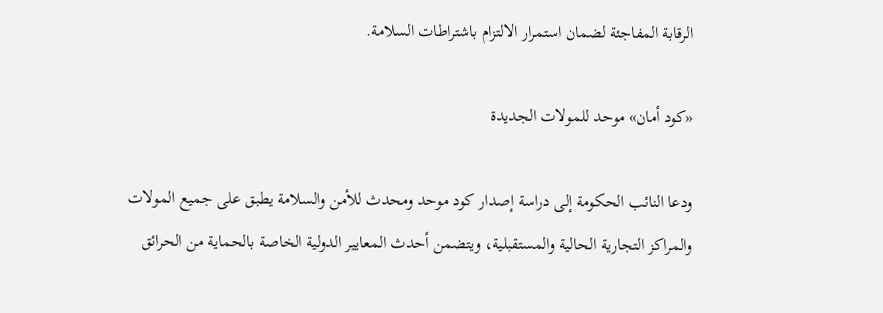الرقابة المفاجئة لضمان استمرار الالتزام باشتراطات السلامة.

«كود أمان» موحد للمولات الجديدة

ودعا النائب الحكومة إلى دراسة إصدار كود موحد ومحدث للأمن والسلامة يطبق على جميع المولات والمراكز التجارية الحالية والمستقبلية، ويتضمن أحدث المعايير الدولية الخاصة بالحماية من الحرائق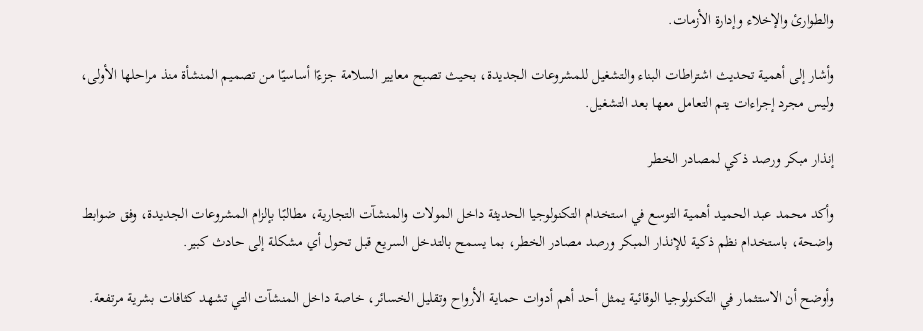والطوارئ والإخلاء وإدارة الأزمات.

وأشار إلى أهمية تحديث اشتراطات البناء والتشغيل للمشروعات الجديدة، بحيث تصبح معايير السلامة جزءًا أساسيًا من تصميم المنشأة منذ مراحلها الأولى، وليس مجرد إجراءات يتم التعامل معها بعد التشغيل.

إنذار مبكر ورصد ذكي لمصادر الخطر

وأكد محمد عبد الحميد أهمية التوسع في استخدام التكنولوجيا الحديثة داخل المولات والمنشآت التجارية، مطالبًا بإلزام المشروعات الجديدة، وفق ضوابط واضحة، باستخدام نظم ذكية للإنذار المبكر ورصد مصادر الخطر، بما يسمح بالتدخل السريع قبل تحول أي مشكلة إلى حادث كبير.

وأوضح أن الاستثمار في التكنولوجيا الوقائية يمثل أحد أهم أدوات حماية الأرواح وتقليل الخسائر، خاصة داخل المنشآت التي تشهد كثافات بشرية مرتفعة.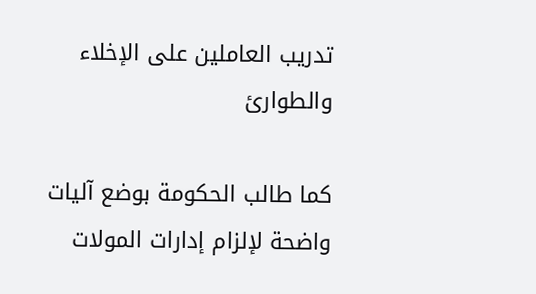تدريب العاملين على الإخلاء والطوارئ

كما طالب الحكومة بوضع آليات واضحة لإلزام إدارات المولات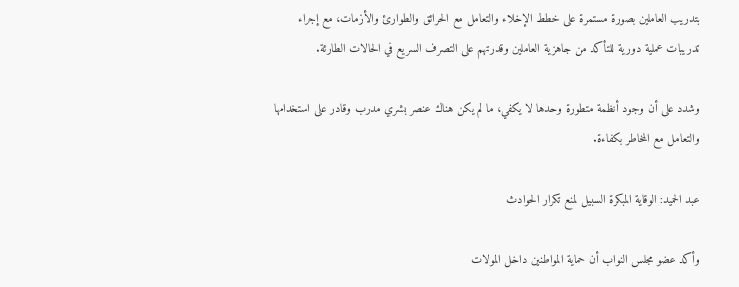بتدريب العاملين بصورة مستمرة على خطط الإخلاء والتعامل مع الحرائق والطوارئ والأزمات، مع إجراء تدريبات عملية دورية للتأكد من جاهزية العاملين وقدرتهم على التصرف السريع في الحالات الطارئة.

وشدد على أن وجود أنظمة متطورة وحدها لا يكفي، ما لم يكن هناك عنصر بشري مدرب وقادر على استخدامها والتعامل مع المخاطر بكفاءة.

عبد الحميد: الوقاية المبكرة السبيل لمنع تكرار الحوادث

وأكد عضو مجلس النواب أن حماية المواطنين داخل المولات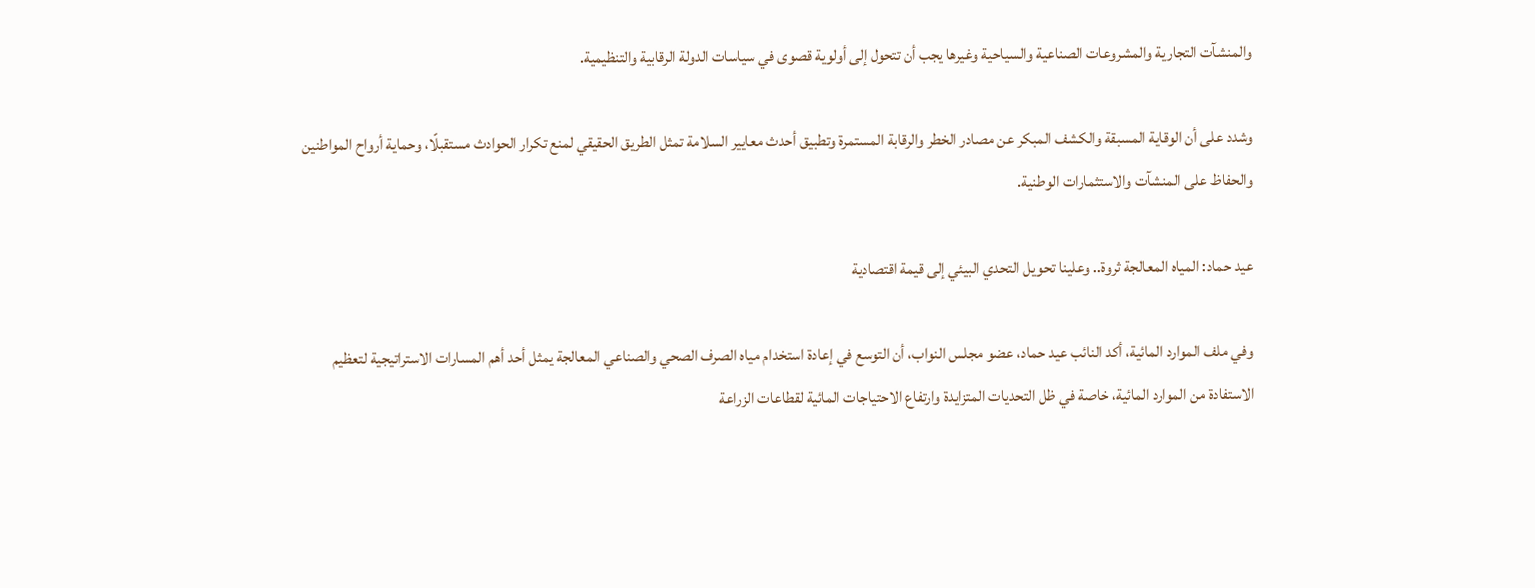والمنشآت التجارية والمشروعات الصناعية والسياحية وغيرها يجب أن تتحول إلى أولوية قصوى في سياسات الدولة الرقابية والتنظيمية.

وشدد على أن الوقاية المسبقة والكشف المبكر عن مصادر الخطر والرقابة المستمرة وتطبيق أحدث معايير السلامة تمثل الطريق الحقيقي لمنع تكرار الحوادث مستقبلًا، وحماية أرواح المواطنين والحفاظ على المنشآت والاستثمارات الوطنية.

عيد حماد: المياه المعالجة ثروة.. وعلينا تحويل التحدي البيئي إلى قيمة اقتصادية

وفي ملف الموارد المائية، أكد النائب عيد حماد، عضو مجلس النواب، أن التوسع في إعادة استخدام مياه الصرف الصحي والصناعي المعالجة يمثل أحد أهم المسارات الاستراتيجية لتعظيم الاستفادة من الموارد المائية، خاصة في ظل التحديات المتزايدة وارتفاع الاحتياجات المائية لقطاعات الزراعة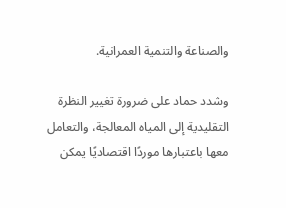والصناعة والتنمية العمرانية.

وشدد حماد على ضرورة تغيير النظرة التقليدية إلى المياه المعالجة، والتعامل معها باعتبارها موردًا اقتصاديًا يمكن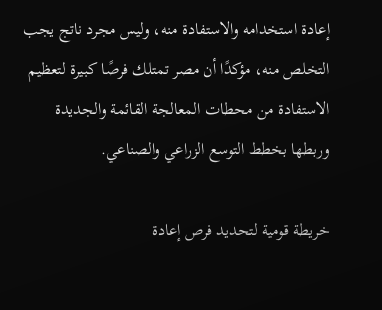إعادة استخدامه والاستفادة منه، وليس مجرد ناتج يجب التخلص منه، مؤكدًا أن مصر تمتلك فرصًا كبيرة لتعظيم الاستفادة من محطات المعالجة القائمة والجديدة وربطها بخطط التوسع الزراعي والصناعي.

خريطة قومية لتحديد فرص إعادة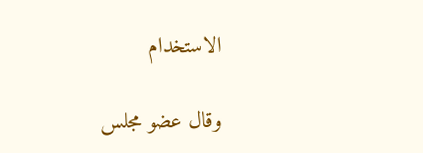الاستخدام

وقال عضو مجلس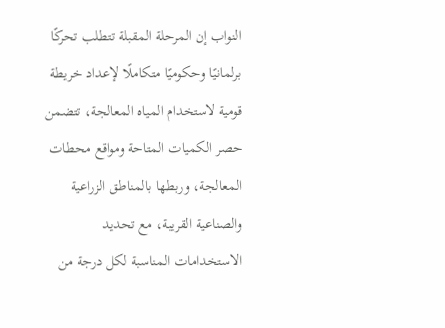النواب إن المرحلة المقبلة تتطلب تحركًا برلمانيًا وحكوميًا متكاملًا لإعداد خريطة قومية لاستخدام المياه المعالجة، تتضمن حصر الكميات المتاحة ومواقع محطات المعالجة، وربطها بالمناطق الزراعية والصناعية القريبة، مع تحديد الاستخدامات المناسبة لكل درجة من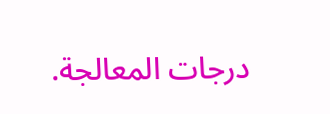درجات المعالجة.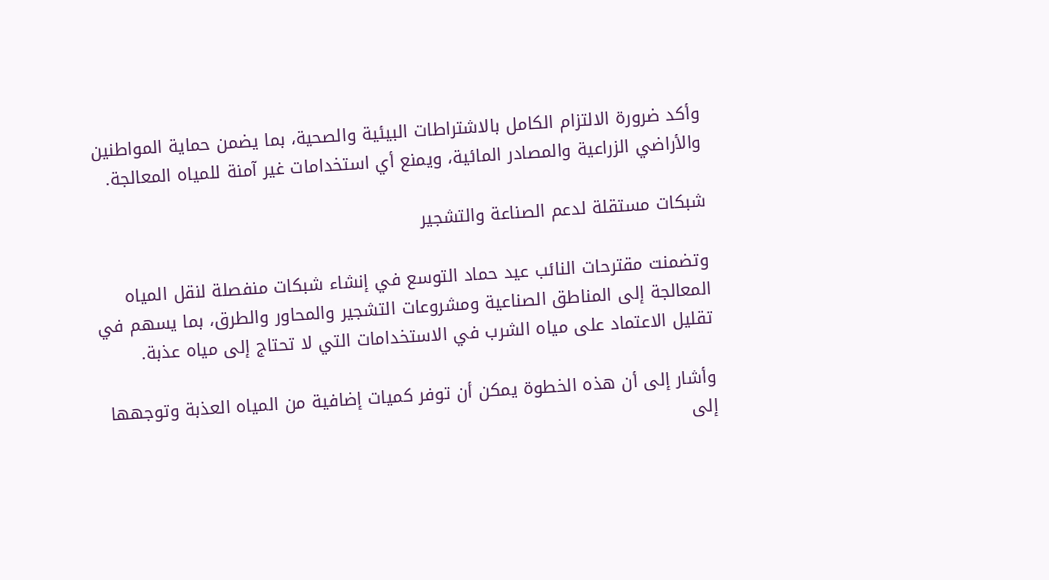وأكد ضرورة الالتزام الكامل بالاشتراطات البيئية والصحية، بما يضمن حماية المواطنين والأراضي الزراعية والمصادر المائية، ويمنع أي استخدامات غير آمنة للمياه المعالجة.

شبكات مستقلة لدعم الصناعة والتشجير

وتضمنت مقترحات النائب عيد حماد التوسع في إنشاء شبكات منفصلة لنقل المياه المعالجة إلى المناطق الصناعية ومشروعات التشجير والمحاور والطرق، بما يسهم في تقليل الاعتماد على مياه الشرب في الاستخدامات التي لا تحتاج إلى مياه عذبة.

وأشار إلى أن هذه الخطوة يمكن أن توفر كميات إضافية من المياه العذبة وتوجهها إلى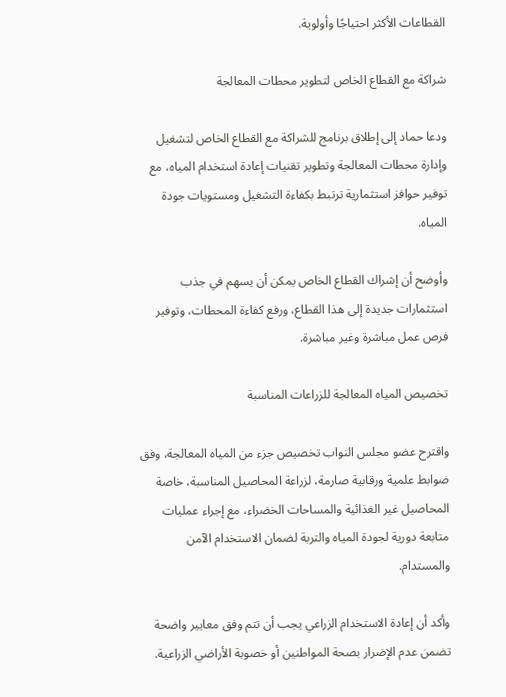القطاعات الأكثر احتياجًا وأولوية.

شراكة مع القطاع الخاص لتطوير محطات المعالجة

ودعا حماد إلى إطلاق برنامج للشراكة مع القطاع الخاص لتشغيل وإدارة محطات المعالجة وتطوير تقنيات إعادة استخدام المياه، مع توفير حوافز استثمارية ترتبط بكفاءة التشغيل ومستويات جودة المياه.

وأوضح أن إشراك القطاع الخاص يمكن أن يسهم في جذب استثمارات جديدة إلى هذا القطاع، ورفع كفاءة المحطات، وتوفير فرص عمل مباشرة وغير مباشرة.

تخصيص المياه المعالجة للزراعات المناسبة

واقترح عضو مجلس النواب تخصيص جزء من المياه المعالجة، وفق ضوابط علمية ورقابية صارمة، لزراعة المحاصيل المناسبة، خاصة المحاصيل غير الغذائية والمساحات الخضراء، مع إجراء عمليات متابعة دورية لجودة المياه والتربة لضمان الاستخدام الآمن والمستدام.

وأكد أن إعادة الاستخدام الزراعي يجب أن تتم وفق معايير واضحة تضمن عدم الإضرار بصحة المواطنين أو خصوبة الأراضي الزراعية.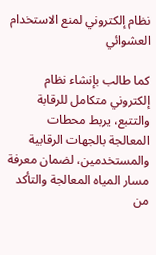نظام إلكتروني لمنع الاستخدام العشوائي

كما طالب بإنشاء نظام إلكتروني متكامل للرقابة والتتبع، يربط محطات المعالجة بالجهات الرقابية والمستخدمين، لضمان معرفة مسار المياه المعالجة والتأكد من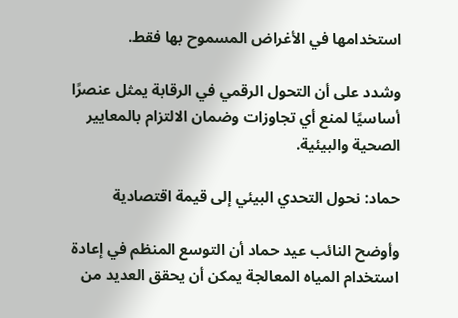استخدامها في الأغراض المسموح بها فقط.

وشدد على أن التحول الرقمي في الرقابة يمثل عنصرًا أساسيًا لمنع أي تجاوزات وضمان الالتزام بالمعايير الصحية والبيئية.

حماد: نحول التحدي البيئي إلى قيمة اقتصادية

وأوضح النائب عيد حماد أن التوسع المنظم في إعادة استخدام المياه المعالجة يمكن أن يحقق العديد من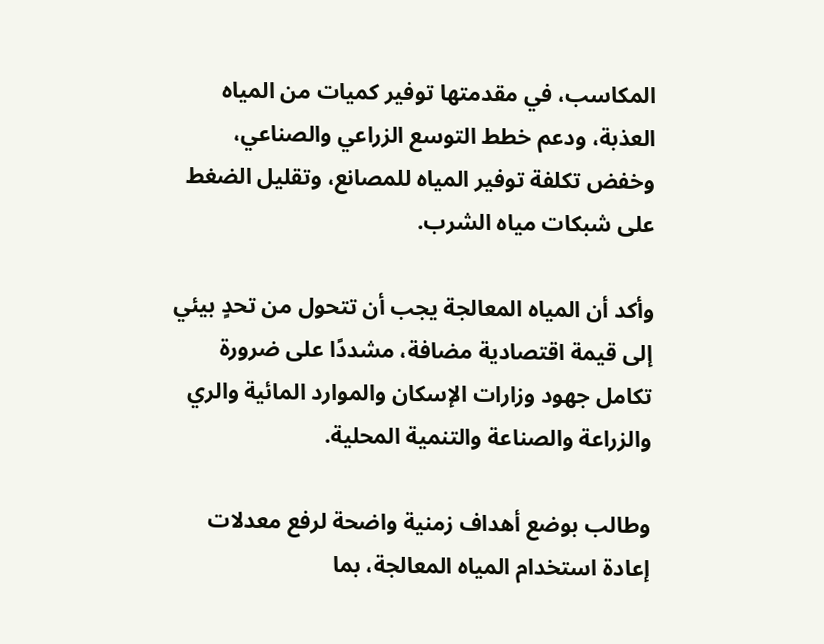المكاسب، في مقدمتها توفير كميات من المياه العذبة، ودعم خطط التوسع الزراعي والصناعي، وخفض تكلفة توفير المياه للمصانع، وتقليل الضغط على شبكات مياه الشرب.

وأكد أن المياه المعالجة يجب أن تتحول من تحدٍ بيئي إلى قيمة اقتصادية مضافة، مشددًا على ضرورة تكامل جهود وزارات الإسكان والموارد المائية والري والزراعة والصناعة والتنمية المحلية.

وطالب بوضع أهداف زمنية واضحة لرفع معدلات إعادة استخدام المياه المعالجة، بما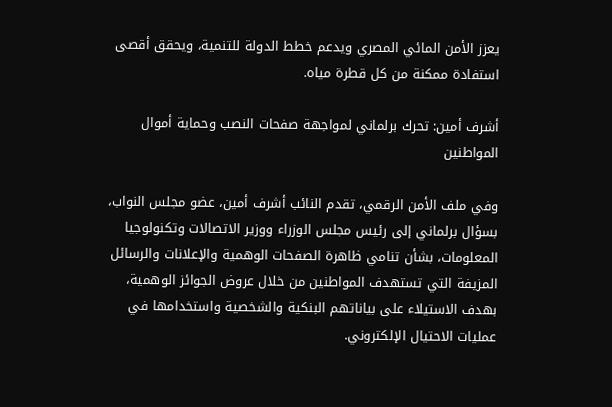يعزز الأمن المائي المصري ويدعم خطط الدولة للتنمية، ويحقق أقصى استفادة ممكنة من كل قطرة مياه.

أشرف أمين: تحرك برلماني لمواجهة صفحات النصب وحماية أموال المواطنين

وفي ملف الأمن الرقمي، تقدم النائب أشرف أمين، عضو مجلس النواب، بسؤال برلماني إلى رئيس مجلس الوزراء ووزير الاتصالات وتكنولوجيا المعلومات، بشأن تنامي ظاهرة الصفحات الوهمية والإعلانات والرسائل المزيفة التي تستهدف المواطنين من خلال عروض الجوائز الوهمية، بهدف الاستيلاء على بياناتهم البنكية والشخصية واستخدامها في عمليات الاحتيال الإلكتروني.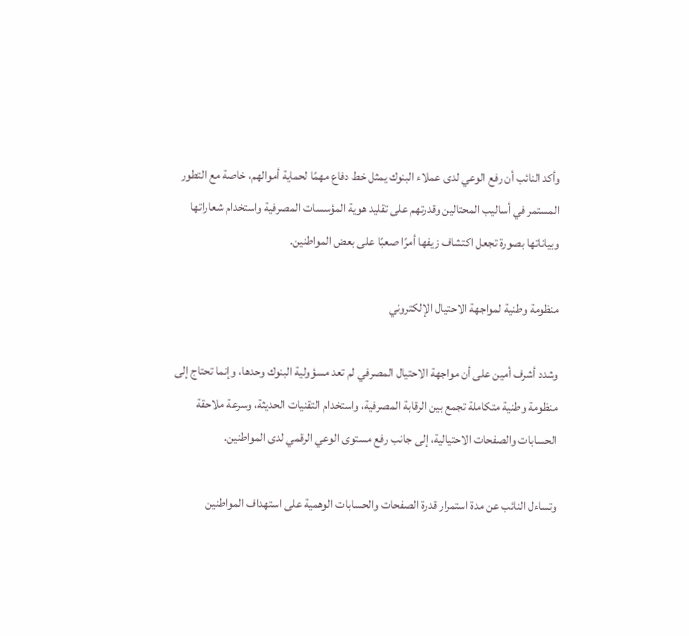وأكد النائب أن رفع الوعي لدى عملاء البنوك يمثل خط دفاع مهمًا لحماية أموالهم، خاصة مع التطور المستمر في أساليب المحتالين وقدرتهم على تقليد هوية المؤسسات المصرفية واستخدام شعاراتها وبياناتها بصورة تجعل اكتشاف زيفها أمرًا صعبًا على بعض المواطنين.

منظومة وطنية لمواجهة الاحتيال الإلكتروني

وشدد أشرف أمين على أن مواجهة الاحتيال المصرفي لم تعد مسؤولية البنوك وحدها، وإنما تحتاج إلى منظومة وطنية متكاملة تجمع بين الرقابة المصرفية، واستخدام التقنيات الحديثة، وسرعة ملاحقة الحسابات والصفحات الاحتيالية، إلى جانب رفع مستوى الوعي الرقمي لدى المواطنين.

وتساءل النائب عن مدة استمرار قدرة الصفحات والحسابات الوهمية على استهداف المواطنين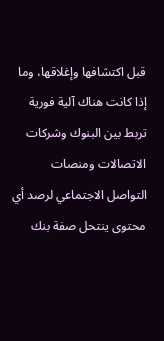قبل اكتشافها وإغلاقها، وما إذا كانت هناك آلية فورية تربط بين البنوك وشركات الاتصالات ومنصات التواصل الاجتماعي لرصد أي محتوى ينتحل صفة بنك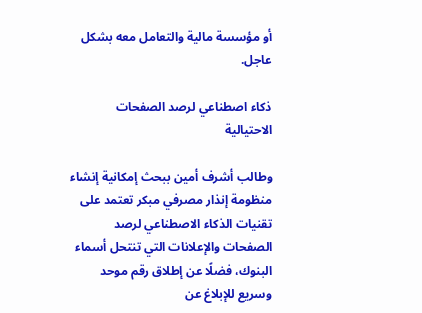أو مؤسسة مالية والتعامل معه بشكل عاجل.

ذكاء اصطناعي لرصد الصفحات الاحتيالية

وطالب أشرف أمين ببحث إمكانية إنشاء منظومة إنذار مصرفي مبكر تعتمد على تقنيات الذكاء الاصطناعي لرصد الصفحات والإعلانات التي تنتحل أسماء البنوك، فضلًا عن إطلاق رقم موحد وسريع للإبلاغ عن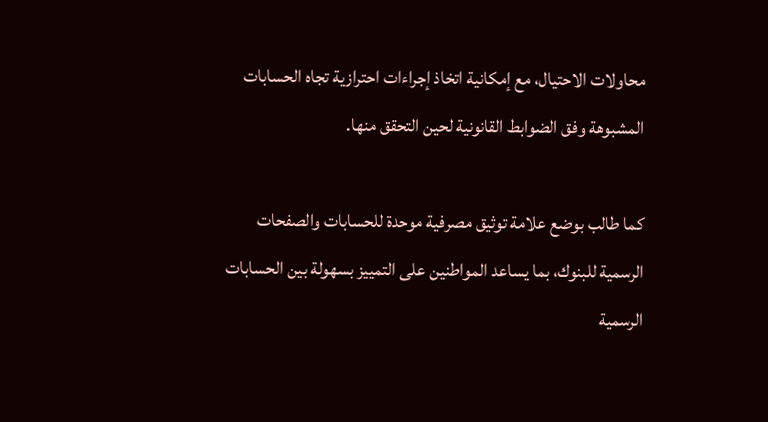محاولات الاحتيال، مع إمكانية اتخاذ إجراءات احترازية تجاه الحسابات المشبوهة وفق الضوابط القانونية لحين التحقق منها.

كما طالب بوضع علامة توثيق مصرفية موحدة للحسابات والصفحات الرسمية للبنوك، بما يساعد المواطنين على التمييز بسهولة بين الحسابات الرسمية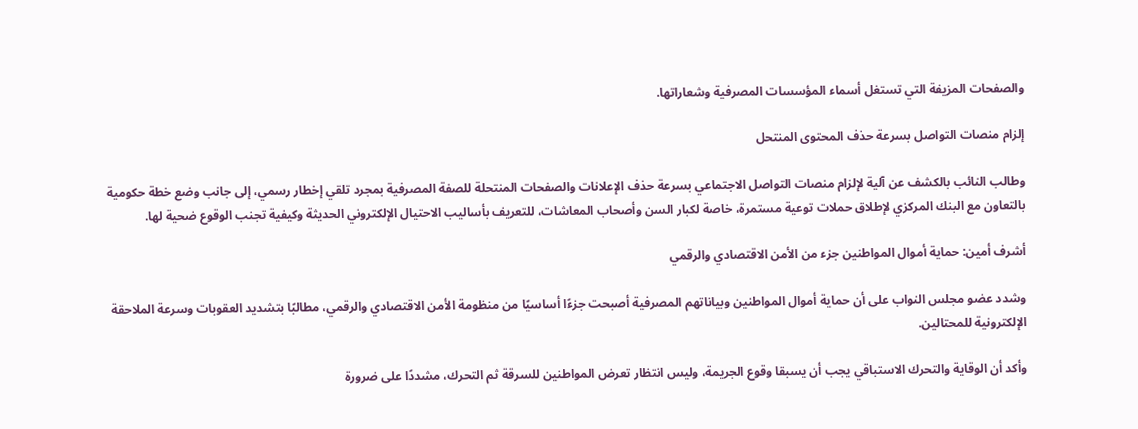والصفحات المزيفة التي تستغل أسماء المؤسسات المصرفية وشعاراتها.

إلزام منصات التواصل بسرعة حذف المحتوى المنتحل

وطالب النائب بالكشف عن آلية لإلزام منصات التواصل الاجتماعي بسرعة حذف الإعلانات والصفحات المنتحلة للصفة المصرفية بمجرد تلقي إخطار رسمي، إلى جانب وضع خطة حكومية بالتعاون مع البنك المركزي لإطلاق حملات توعية مستمرة، خاصة لكبار السن وأصحاب المعاشات، للتعريف بأساليب الاحتيال الإلكتروني الحديثة وكيفية تجنب الوقوع ضحية لها.

أشرف أمين: حماية أموال المواطنين جزء من الأمن الاقتصادي والرقمي

وشدد عضو مجلس النواب على أن حماية أموال المواطنين وبياناتهم المصرفية أصبحت جزءًا أساسيًا من منظومة الأمن الاقتصادي والرقمي، مطالبًا بتشديد العقوبات وسرعة الملاحقة الإلكترونية للمحتالين.

وأكد أن الوقاية والتحرك الاستباقي يجب أن يسبقا وقوع الجريمة، وليس انتظار تعرض المواطنين للسرقة ثم التحرك، مشددًا على ضرورة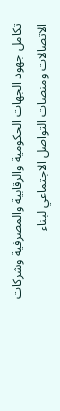تكامل جهود الجهات الحكومية والرقابية والمصرفية وشركات الاتصالات ومنصات التواصل الاجتماعي لبناء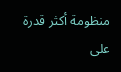منظومة أكثر قدرة على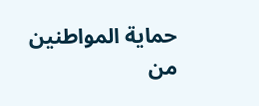حماية المواطنين من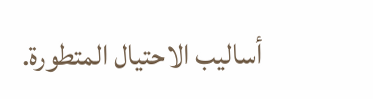أساليب الاحتيال المتطورة.